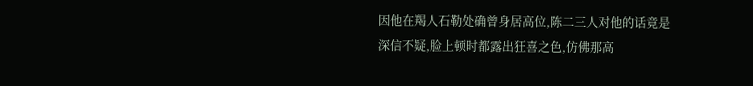因他在羯人石勒处确曾身居高位,陈二三人对他的话竟是深信不疑,脸上顿时都露出狂喜之色,仿佛那高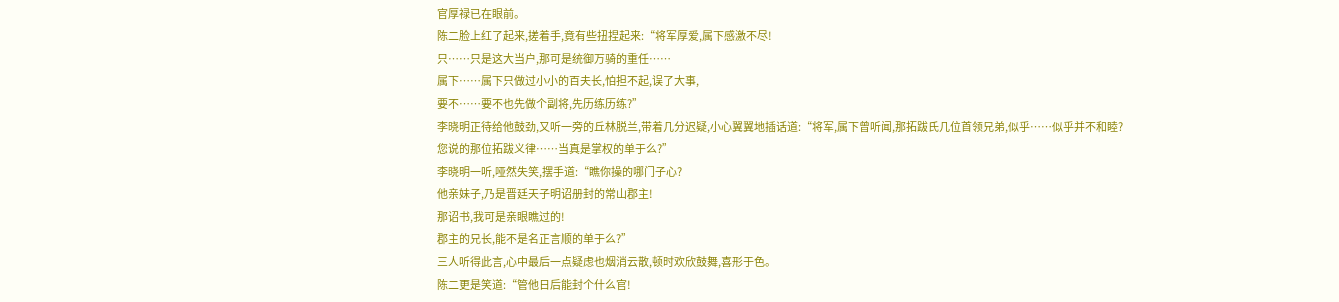官厚禄已在眼前。
陈二脸上红了起来,搓着手,竟有些扭捏起来:“将军厚爱,属下感激不尽!
只……只是这大当户,那可是统御万骑的重任……
属下……属下只做过小小的百夫长,怕担不起,误了大事,
要不……要不也先做个副将,先历练历练?”
李晓明正待给他鼓劲,又听一旁的丘林脱兰,带着几分迟疑,小心翼翼地插话道:“将军,属下曾听闻,那拓跋氏几位首领兄弟,似乎……似乎并不和睦?
您说的那位拓跋义律……当真是掌权的单于么?”
李晓明一听,哑然失笑,摆手道:“瞧你操的哪门子心?
他亲妹子,乃是晋廷天子明诏册封的常山郡主!
那诏书,我可是亲眼瞧过的!
郡主的兄长,能不是名正言顺的单于么?”
三人听得此言,心中最后一点疑虑也烟消云散,顿时欢欣鼓舞,喜形于色。
陈二更是笑道:“管他日后能封个什么官!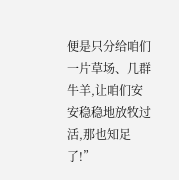便是只分给咱们一片草场、几群牛羊,让咱们安安稳稳地放牧过活,那也知足了!”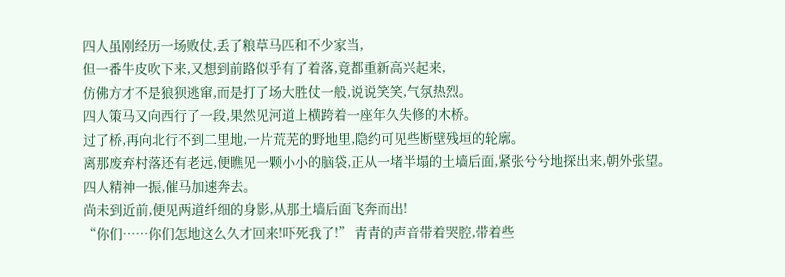四人虽刚经历一场败仗,丢了粮草马匹和不少家当,
但一番牛皮吹下来,又想到前路似乎有了着落,竟都重新高兴起来,
仿佛方才不是狼狈逃窜,而是打了场大胜仗一般,说说笑笑,气氛热烈。
四人策马又向西行了一段,果然见河道上横跨着一座年久失修的木桥。
过了桥,再向北行不到二里地,一片荒芜的野地里,隐约可见些断壁残垣的轮廓。
离那废弃村落还有老远,便瞧见一颗小小的脑袋,正从一堵半塌的土墙后面,紧张兮兮地探出来,朝外张望。
四人精神一振,催马加速奔去。
尚未到近前,便见两道纤细的身影,从那土墙后面飞奔而出!
“你们……你们怎地这么久才回来!吓死我了!” 青青的声音带着哭腔,带着些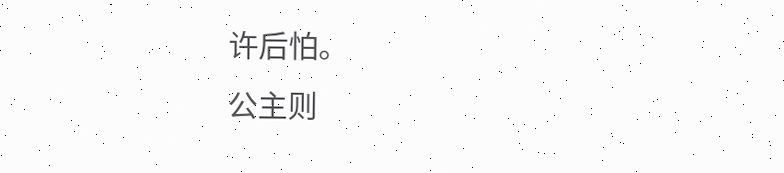许后怕。
公主则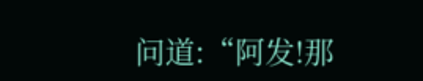问道:“阿发!那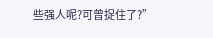些强人呢?可曾捉住了?”